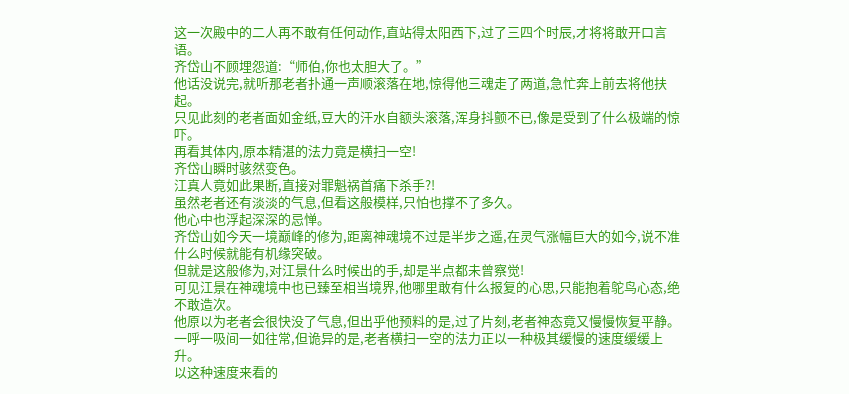这一次殿中的二人再不敢有任何动作,直站得太阳西下,过了三四个时辰,才将将敢开口言语。
齐岱山不顾埋怨道:“师伯,你也太胆大了。”
他话没说完,就听那老者扑通一声顺滚落在地,惊得他三魂走了两道,急忙奔上前去将他扶起。
只见此刻的老者面如金纸,豆大的汗水自额头滚落,浑身抖颤不已,像是受到了什么极端的惊吓。
再看其体内,原本精湛的法力竟是横扫一空!
齐岱山瞬时骇然变色。
江真人竟如此果断,直接对罪魁祸首痛下杀手?!
虽然老者还有淡淡的气息,但看这般模样,只怕也撑不了多久。
他心中也浮起深深的忌惮。
齐岱山如今天一境巅峰的修为,距离神魂境不过是半步之遥,在灵气涨幅巨大的如今,说不准什么时候就能有机缘突破。
但就是这般修为,对江景什么时候出的手,却是半点都未曾察觉!
可见江景在神魂境中也已臻至相当境界,他哪里敢有什么报复的心思,只能抱着鸵鸟心态,绝不敢造次。
他原以为老者会很快没了气息,但出乎他预料的是,过了片刻,老者神态竟又慢慢恢复平静。
一呼一吸间一如往常,但诡异的是,老者横扫一空的法力正以一种极其缓慢的速度缓缓上升。
以这种速度来看的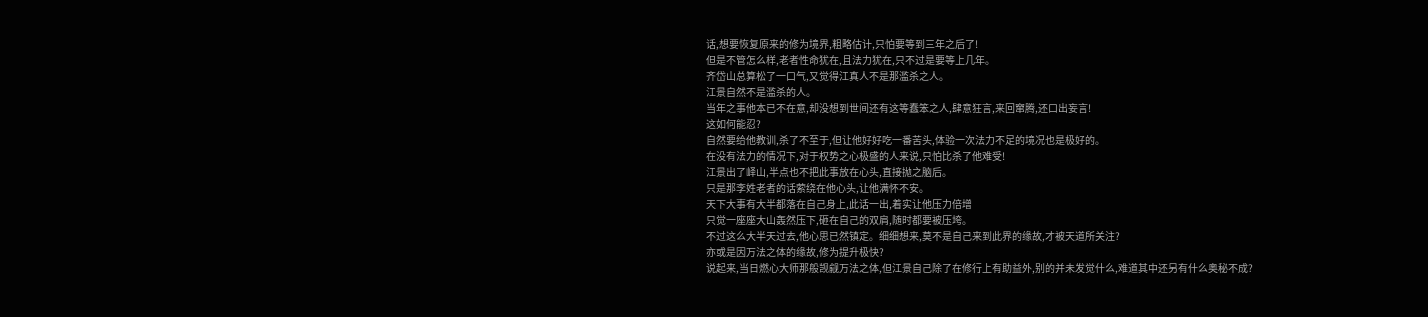话,想要恢复原来的修为境界,粗略估计,只怕要等到三年之后了!
但是不管怎么样,老者性命犹在,且法力犹在,只不过是要等上几年。
齐岱山总算松了一口气,又觉得江真人不是那滥杀之人。
江景自然不是滥杀的人。
当年之事他本已不在意,却没想到世间还有这等蠢笨之人,肆意狂言,来回窜腾,还口出妄言!
这如何能忍?
自然要给他教训,杀了不至于,但让他好好吃一番苦头,体验一次法力不足的境况也是极好的。
在没有法力的情况下,对于权势之心极盛的人来说,只怕比杀了他难受!
江景出了峄山,半点也不把此事放在心头,直接抛之脑后。
只是那李姓老者的话萦绕在他心头,让他满怀不安。
天下大事有大半都落在自己身上,此话一出,着实让他压力倍增
只觉一座座大山轰然压下,砸在自己的双肩,随时都要被压垮。
不过这么大半天过去,他心思已然镇定。细细想来,莫不是自己来到此界的缘故,才被天道所关注?
亦或是因万法之体的缘故,修为提升极快?
说起来,当日燃心大师那般觊觎万法之体,但江景自己除了在修行上有助益外,别的并未发觉什么,难道其中还另有什么奥秘不成?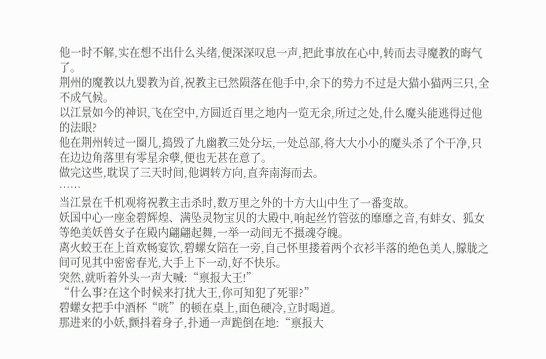他一时不解,实在想不出什么头绪,便深深叹息一声,把此事放在心中,转而去寻魔教的晦气了。
荆州的魔教以九婴教为首,祝教主已然陨落在他手中,余下的势力不过是大猫小猫两三只,全不成气候。
以江景如今的神识,飞在空中,方圆近百里之地内一览无余,所过之处,什么魔头能逃得过他的法眼?
他在荆州转过一圈儿,捣毁了九幽教三处分坛,一处总部,将大大小小的魔头杀了个干净,只在边边角落里有零星余孽,便也无甚在意了。
做完这些,耽误了三天时间,他调转方向,直奔南海而去。
……
当江景在千机观将祝教主击杀时,数万里之外的十方大山中生了一番变故。
妖国中心一座金碧辉煌、满坠灵物宝贝的大殿中,响起丝竹管弦的靡靡之音,有蚌女、狐女等绝美妖兽女子在殿内翩翩起舞,一举一动间无不摄魂夺魄。
离火蛟王在上首欢畅宴饮,碧螺女陪在一旁,自己怀里搂着两个衣衫半落的绝色美人,朦胧之间可见其中密密春光,大手上下一动,好不快乐。
突然,就听着外头一声大喊:“禀报大王!”
“什么事?在这个时候来打扰大王,你可知犯了死罪?”
碧螺女把手中酒杯“咣”的顿在桌上,面色硬冷,立时喝道。
那进来的小妖,颤抖着身子,扑通一声跪倒在地:“禀报大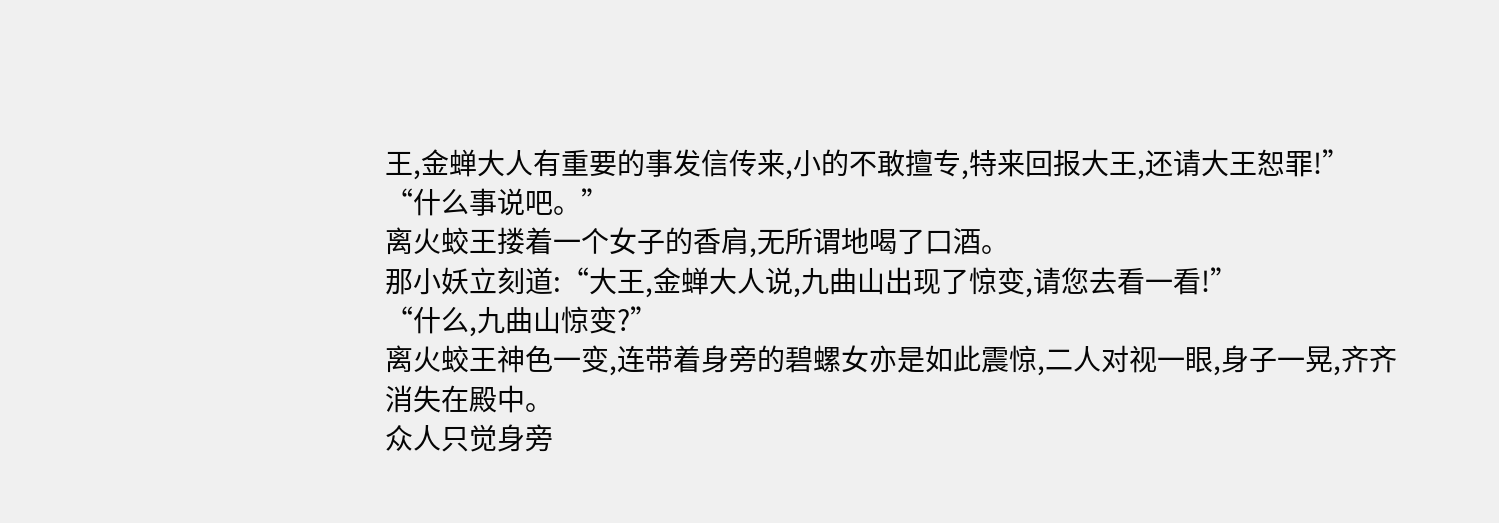王,金蝉大人有重要的事发信传来,小的不敢擅专,特来回报大王,还请大王恕罪!”
“什么事说吧。”
离火蛟王搂着一个女子的香肩,无所谓地喝了口酒。
那小妖立刻道:“大王,金蝉大人说,九曲山出现了惊变,请您去看一看!”
“什么,九曲山惊变?”
离火蛟王神色一变,连带着身旁的碧螺女亦是如此震惊,二人对视一眼,身子一晃,齐齐消失在殿中。
众人只觉身旁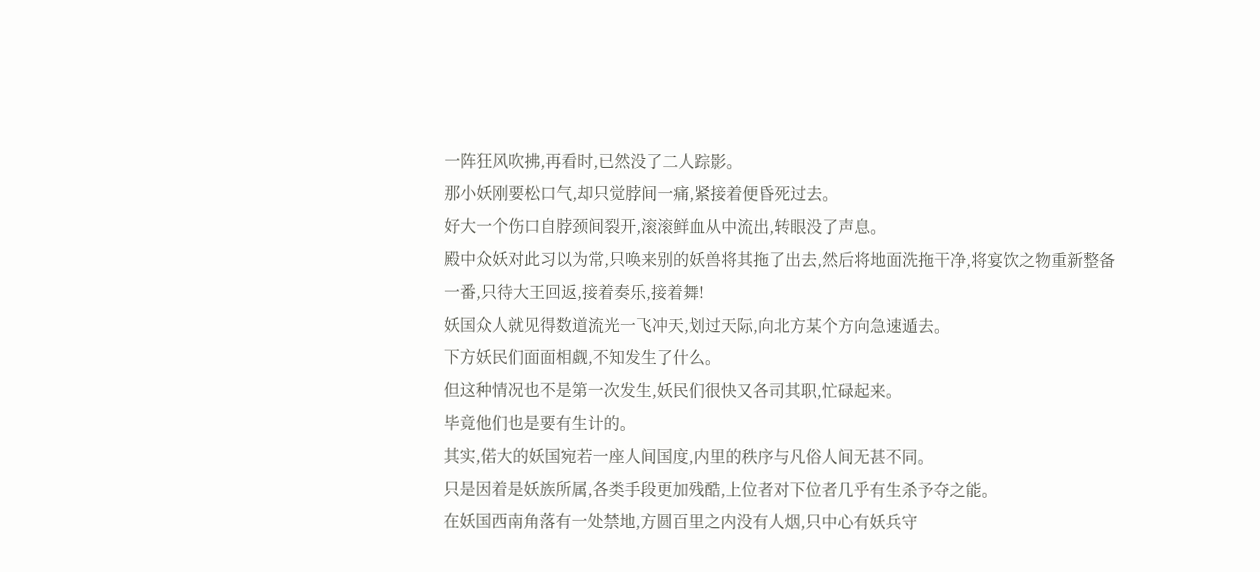一阵狂风吹拂,再看时,已然没了二人踪影。
那小妖刚要松口气,却只觉脖间一痛,紧接着便昏死过去。
好大一个伤口自脖颈间裂开,滚滚鲜血从中流出,转眼没了声息。
殿中众妖对此习以为常,只唤来别的妖兽将其拖了出去,然后将地面洗拖干净,将宴饮之物重新整备一番,只待大王回返,接着奏乐,接着舞!
妖国众人就见得数道流光一飞冲天,划过天际,向北方某个方向急速遁去。
下方妖民们面面相觑,不知发生了什么。
但这种情况也不是第一次发生,妖民们很快又各司其职,忙碌起来。
毕竟他们也是要有生计的。
其实,偌大的妖国宛若一座人间国度,内里的秩序与凡俗人间无甚不同。
只是因着是妖族所属,各类手段更加残酷,上位者对下位者几乎有生杀予夺之能。
在妖国西南角落有一处禁地,方圆百里之内没有人烟,只中心有妖兵守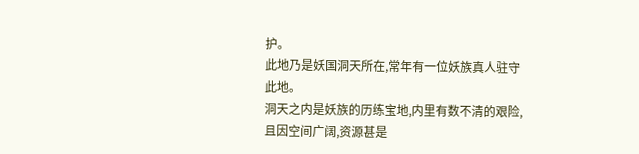护。
此地乃是妖国洞天所在,常年有一位妖族真人驻守此地。
洞天之内是妖族的历练宝地,内里有数不清的艰险,且因空间广阔,资源甚是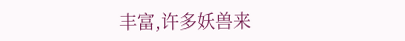丰富,许多妖兽来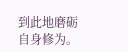到此地磨砺自身修为。